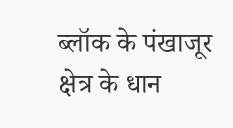ब्लॉक के पंखाजूर क्षेत्र के धान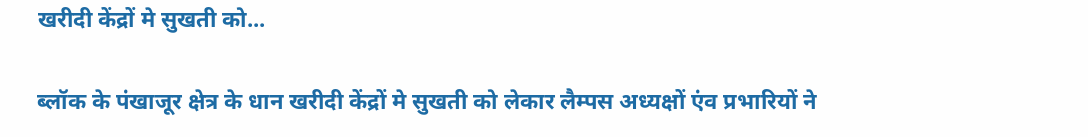खरीदी केंद्रों मे सुखती को...

ब्लॉक के पंखाजूर क्षेत्र के धान खरीदी केंद्रों मे सुखती को लेकार लैम्पस अध्यक्षों एंव प्रभारियों ने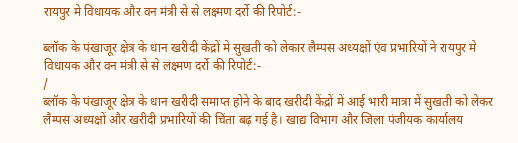रायपुर मे विधायक और वन मंत्री से से लक्ष्मण दर्रो की रिपोर्ट:-

ब्लॉक के पंखाजूर क्षेत्र के धान खरीदी केंद्रों मे सुखती को लेकार लैम्पस अध्यक्षों एंव प्रभारियों ने रायपुर मे विधायक और वन मंत्री से से लक्ष्मण दर्रो की रिपोर्ट:-
/
ब्लॉक के पंखाजूर क्षेत्र के धान खरीदी समाप्त होने के बाद खरीदी केंद्रों में आई भारी मात्रा में सुखती को लेकर लैम्पस अध्यक्षों और खरीदी प्रभारियों की चिंता बढ़ गई है। खाद्य विभाग और जिला पंजीयक कार्यालय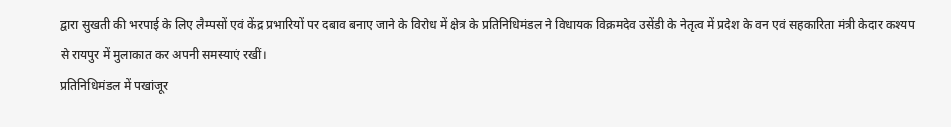द्वारा सुखती की भरपाई के लिए लैम्पसों एवं केंद्र प्रभारियों पर दबाव बनाए जाने के विरोध में क्षेत्र के प्रतिनिधिमंडल ने विधायक विक्रमदेव उसेंडी के नेतृत्व में प्रदेश के वन एवं सहकारिता मंत्री केदार कश्यप से रायपुर में मुलाकात कर अपनी समस्याएं रखीं।
प्रतिनिधिमंडल में पखांजूर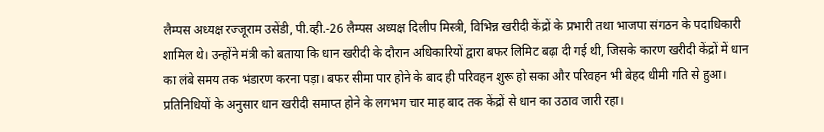लैम्पस अध्यक्ष रज्जूराम उसेंडी, पी.व्ही.-26 लैम्पस अध्यक्ष दिलीप मिस्त्री, विभिन्न खरीदी केंद्रों के प्रभारी तथा भाजपा संगठन के पदाधिकारी शामिल थे। उन्होंने मंत्री को बताया कि धान खरीदी के दौरान अधिकारियों द्वारा बफर लिमिट बढ़ा दी गई थी, जिसके कारण खरीदी केंद्रों में धान का लंबे समय तक भंडारण करना पड़ा। बफर सीमा पार होने के बाद ही परिवहन शुरू हो सका और परिवहन भी बेहद धीमी गति से हुआ।
प्रतिनिधियों के अनुसार धान खरीदी समाप्त होने के लगभग चार माह बाद तक केंद्रों से धान का उठाव जारी रहा।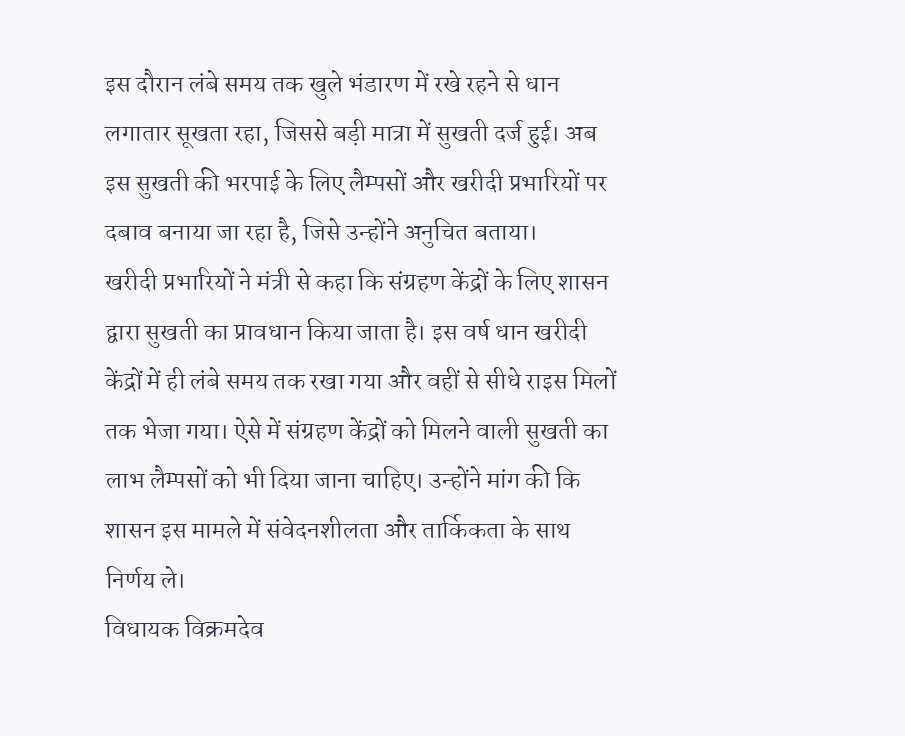इस दौरान लंबे समय तक खुले भंडारण में रखे रहने से धान लगातार सूखता रहा, जिससे बड़ी मात्रा में सुखती दर्ज हुई। अब इस सुखती की भरपाई के लिए लैम्पसों और खरीदी प्रभारियों पर दबाव बनाया जा रहा है, जिसे उन्होंने अनुचित बताया।
खरीदी प्रभारियों ने मंत्री से कहा कि संग्रहण केंद्रों के लिए शासन द्वारा सुखती का प्रावधान किया जाता है। इस वर्ष धान खरीदी केंद्रों में ही लंबे समय तक रखा गया और वहीं से सीधे राइस मिलों तक भेजा गया। ऐसे में संग्रहण केंद्रों को मिलने वाली सुखती का लाभ लैम्पसों को भी दिया जाना चाहिए। उन्होंने मांग की कि शासन इस मामले में संवेदनशीलता और तार्किकता के साथ निर्णय ले।
विधायक विक्रमदेव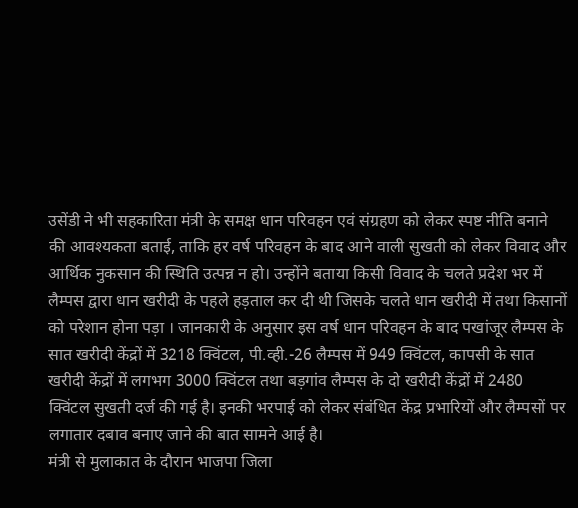उसेंडी ने भी सहकारिता मंत्री के समक्ष धान परिवहन एवं संग्रहण को लेकर स्पष्ट नीति बनाने की आवश्यकता बताई, ताकि हर वर्ष परिवहन के बाद आने वाली सुखती को लेकर विवाद और आर्थिक नुकसान की स्थिति उत्पन्न न हो। उन्होंने बताया किसी विवाद के चलते प्रदेश भर में लैम्पस द्वारा धान खरीदी के पहले हड़ताल कर दी थी जिसके चलते धान खरीदी में तथा किसानों को परेशान होना पड़ा । जानकारी के अनुसार इस वर्ष धान परिवहन के बाद पखांजूर लैम्पस के सात खरीदी केंद्रों में 3218 क्विंटल, पी.व्ही.-26 लैम्पस में 949 क्विंटल, कापसी के सात खरीदी केंद्रों में लगभग 3000 क्विंटल तथा बड़गांव लैम्पस के दो खरीदी केंद्रों में 2480 क्विंटल सुखती दर्ज की गई है। इनकी भरपाई को लेकर संबंधित केंद्र प्रभारियों और लैम्पसों पर लगातार दबाव बनाए जाने की बात सामने आई है।
मंत्री से मुलाकात के दौरान भाजपा जिला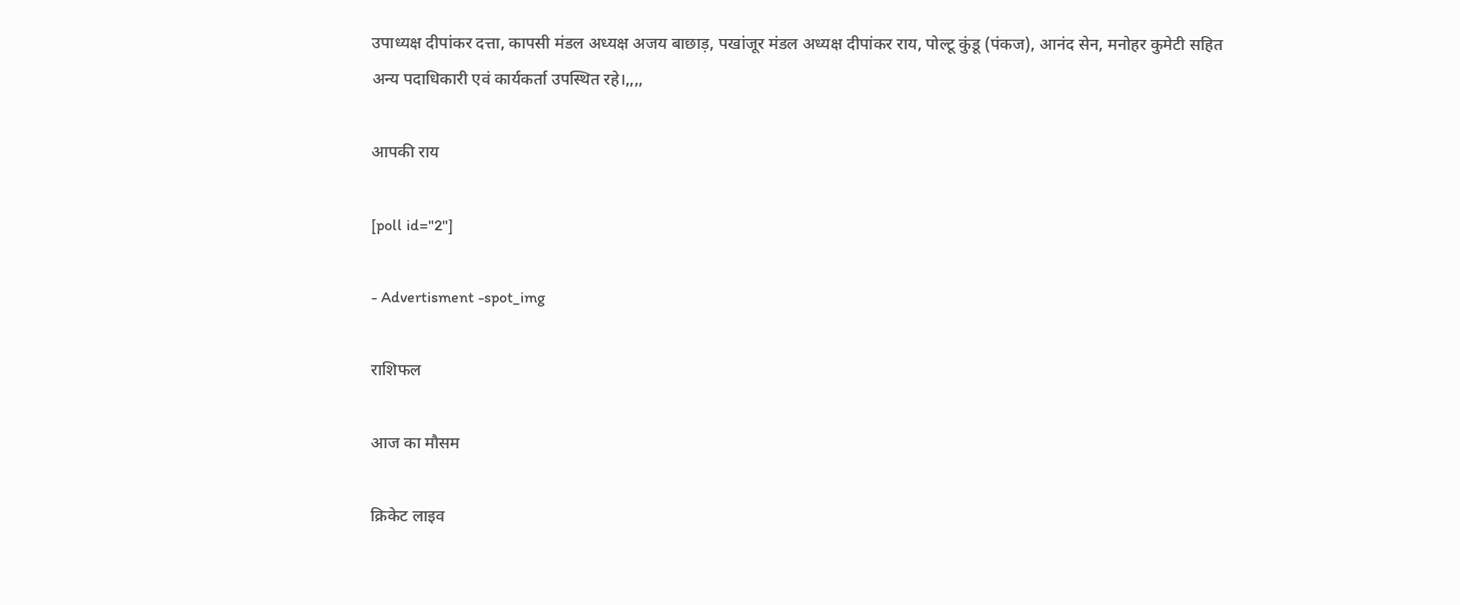उपाध्यक्ष दीपांकर दत्ता, कापसी मंडल अध्यक्ष अजय बाछाड़, पखांजूर मंडल अध्यक्ष दीपांकर राय, पोल्टू कुंडू (पंकज), आनंद सेन, मनोहर कुमेटी सहित अन्य पदाधिकारी एवं कार्यकर्ता उपस्थित रहे।,,,,

आपकी राय

[poll id="2"]

- Advertisment -spot_img

राशिफल

आज का मौसम

क्रिकेट लाइव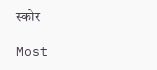स्कोर

Most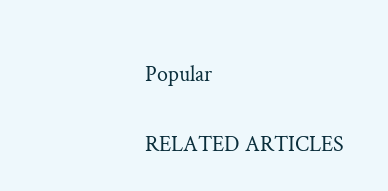Popular

RELATED ARTICLES